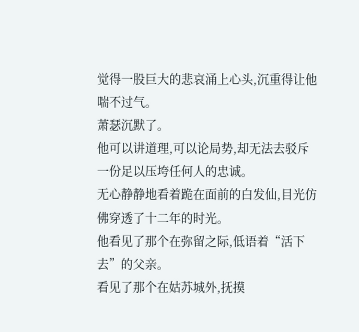觉得一股巨大的悲哀涌上心头,沉重得让他喘不过气。
萧瑟沉默了。
他可以讲道理,可以论局势,却无法去驳斥一份足以压垮任何人的忠诚。
无心静静地看着跪在面前的白发仙,目光仿佛穿透了十二年的时光。
他看见了那个在弥留之际,低语着“活下去”的父亲。
看见了那个在姑苏城外,抚摸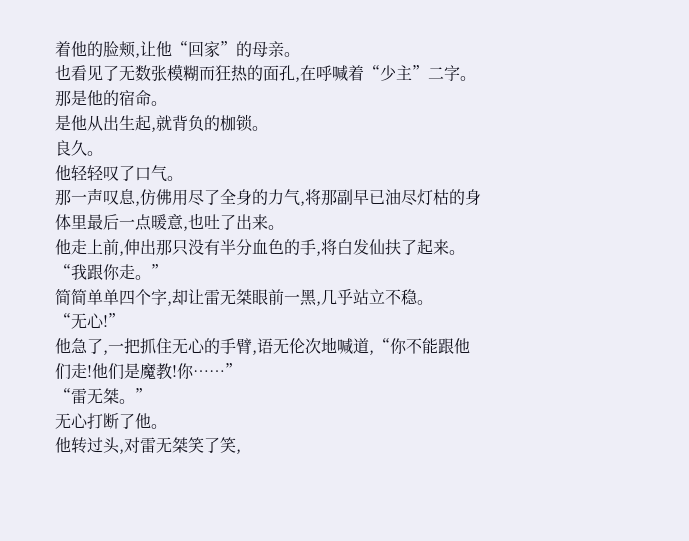着他的脸颊,让他“回家”的母亲。
也看见了无数张模糊而狂热的面孔,在呼喊着“少主”二字。
那是他的宿命。
是他从出生起,就背负的枷锁。
良久。
他轻轻叹了口气。
那一声叹息,仿佛用尽了全身的力气,将那副早已油尽灯枯的身体里最后一点暖意,也吐了出来。
他走上前,伸出那只没有半分血色的手,将白发仙扶了起来。
“我跟你走。”
简简单单四个字,却让雷无桀眼前一黑,几乎站立不稳。
“无心!”
他急了,一把抓住无心的手臂,语无伦次地喊道,“你不能跟他们走!他们是魔教!你……”
“雷无桀。”
无心打断了他。
他转过头,对雷无桀笑了笑,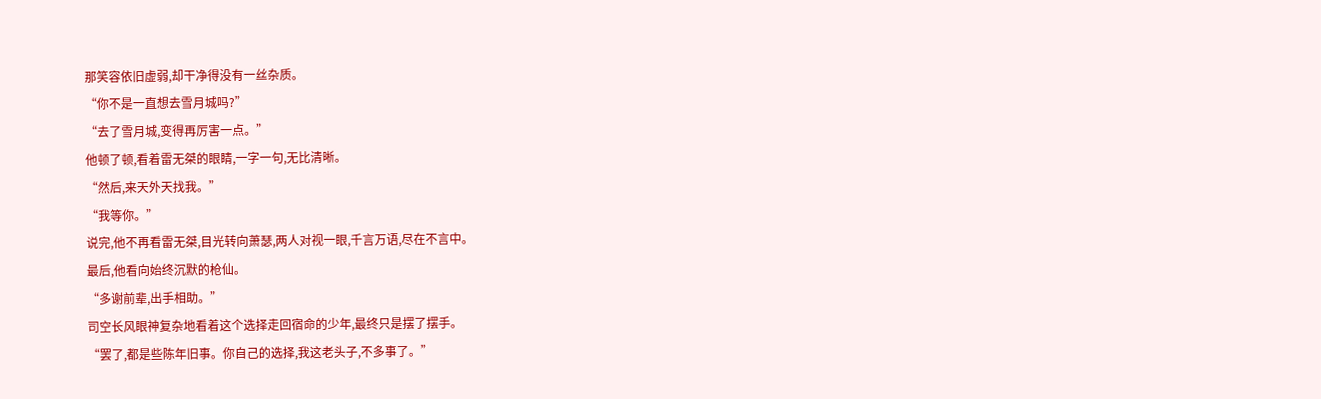那笑容依旧虚弱,却干净得没有一丝杂质。
“你不是一直想去雪月城吗?”
“去了雪月城,变得再厉害一点。”
他顿了顿,看着雷无桀的眼睛,一字一句,无比清晰。
“然后,来天外天找我。”
“我等你。”
说完,他不再看雷无桀,目光转向萧瑟,两人对视一眼,千言万语,尽在不言中。
最后,他看向始终沉默的枪仙。
“多谢前辈,出手相助。”
司空长风眼神复杂地看着这个选择走回宿命的少年,最终只是摆了摆手。
“罢了,都是些陈年旧事。你自己的选择,我这老头子,不多事了。”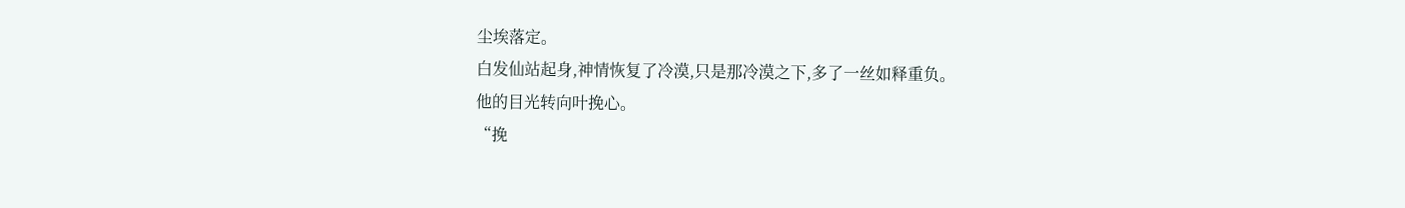尘埃落定。
白发仙站起身,神情恢复了冷漠,只是那冷漠之下,多了一丝如释重负。
他的目光转向叶挽心。
“挽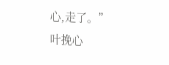心,走了。”
叶挽心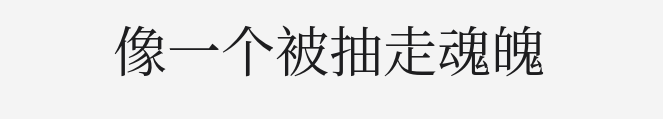像一个被抽走魂魄